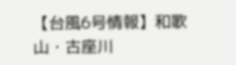【台風6号情報】和歌山・古座川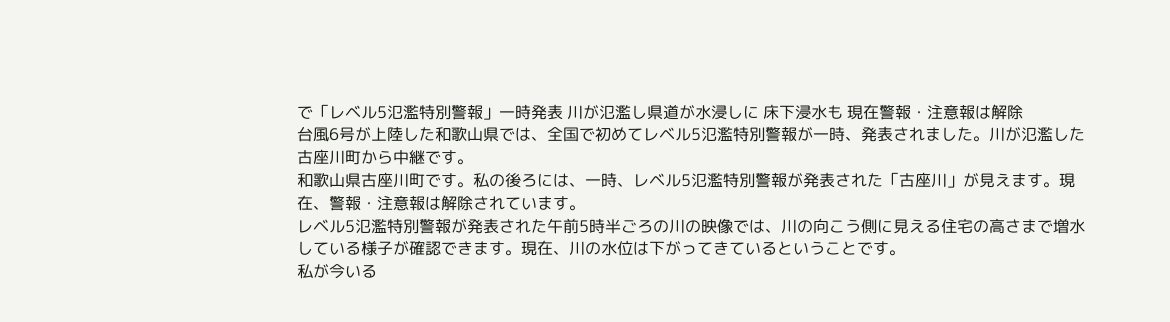で「レベル5氾濫特別警報」一時発表 川が氾濫し県道が水浸しに 床下浸水も 現在警報・注意報は解除
台風6号が上陸した和歌山県では、全国で初めてレベル5氾濫特別警報が一時、発表されました。川が氾濫した古座川町から中継です。
和歌山県古座川町です。私の後ろには、一時、レベル5氾濫特別警報が発表された「古座川」が見えます。現在、警報・注意報は解除されています。
レベル5氾濫特別警報が発表された午前5時半ごろの川の映像では、川の向こう側に見える住宅の高さまで増水している様子が確認できます。現在、川の水位は下がってきているということです。
私が今いる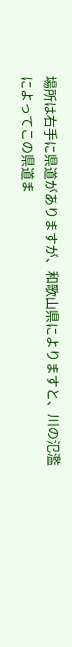場所は右手に県道がありますが、和歌山県によりますと、川の氾濫によってこの県道ま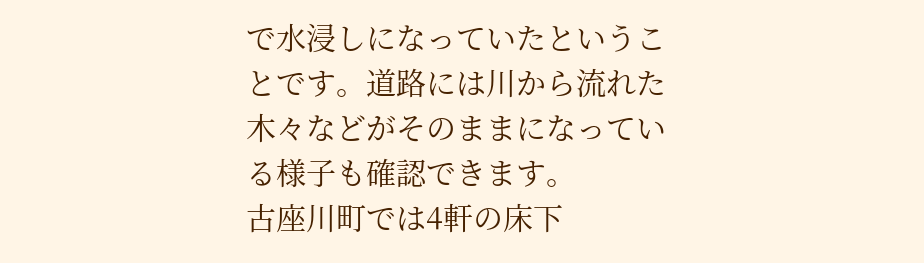で水浸しになっていたということです。道路には川から流れた木々などがそのままになっている様子も確認できます。
古座川町では4軒の床下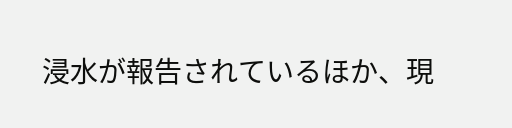浸水が報告されているほか、現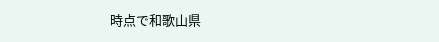時点で和歌山県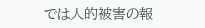では人的被害の報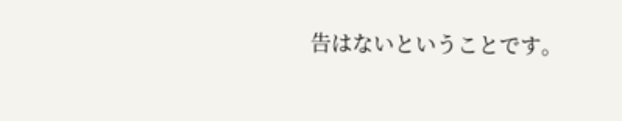告はないということです。